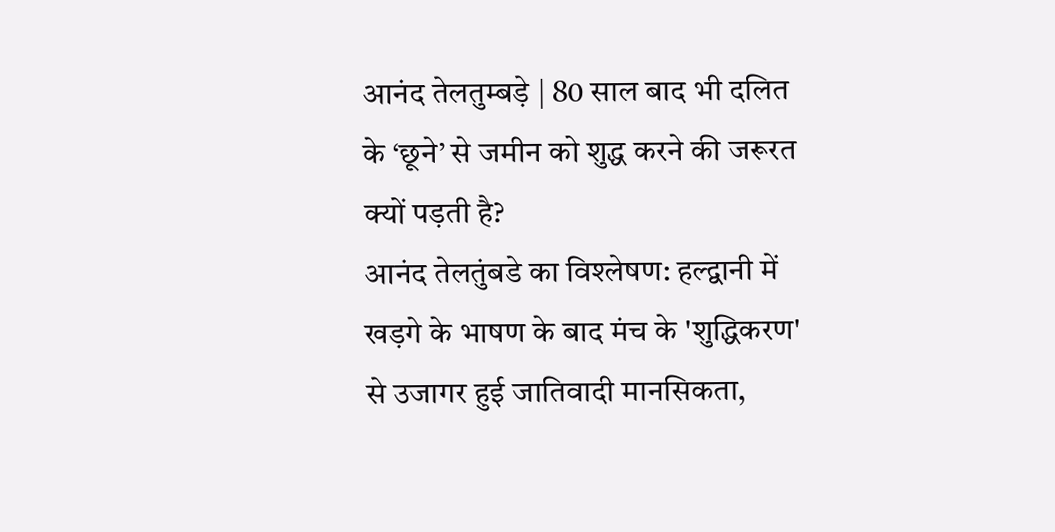आनंद तेलतुम्बड़े | 80 साल बाद भी दलित के ‘छूने’ से जमीन को शुद्ध करने की जरूरत क्यों पड़ती है?
आनंद तेलतुंबडे का विश्लेषण: हल्द्वानी में खड़गे के भाषण के बाद मंच के 'शुद्धिकरण' से उजागर हुई जातिवादी मानसिकता,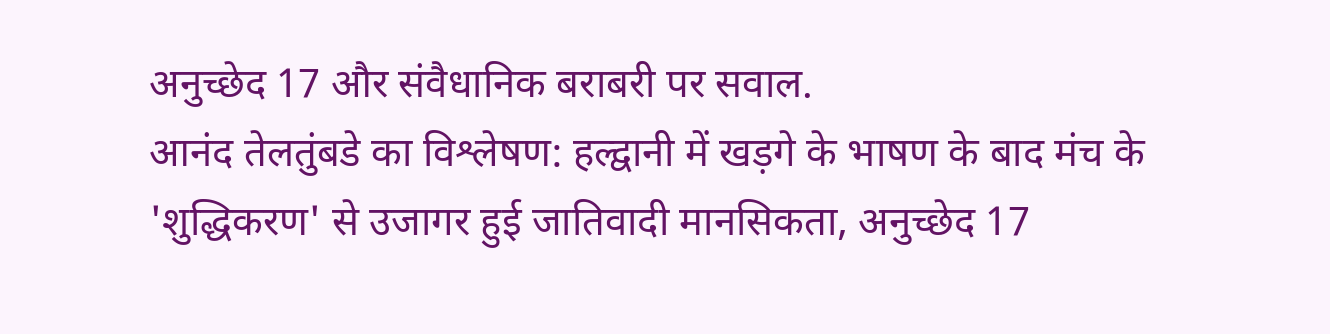अनुच्छेद 17 और संवैधानिक बराबरी पर सवाल.
आनंद तेलतुंबडे का विश्लेषण: हल्द्वानी में खड़गे के भाषण के बाद मंच के 'शुद्धिकरण' से उजागर हुई जातिवादी मानसिकता, अनुच्छेद 17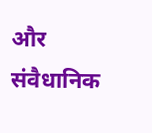और संवैधानिक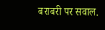बराबरी पर सवाल.